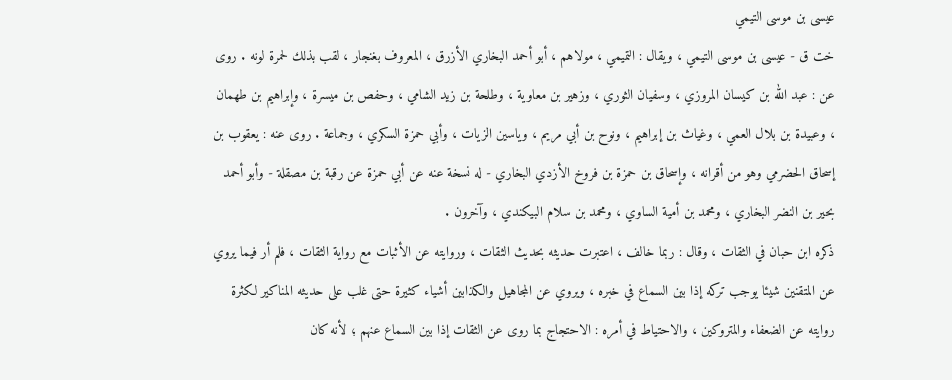عيسى بن موسى التيمي
خت ق - عيسى بن موسى التيمي ، ويقال : التميمي ، مولاهم ، أبو أحمد البخاري الأزرق ، المعروف بغنجار ، لقب بذلك لحمرة لونه . روى عن : عبد الله بن كيسان المروزي ، وسفيان الثوري ، وزهير بن معاوية ، وطلحة بن زيد الشامي ، وحفص بن ميسرة ، وإبراهيم بن طهمان ، وعبيدة بن بلال العمي ، وغياث بن إبراهيم ، ونوح بن أبي مريم ، وياسين الزيات ، وأبي حمزة السكري ، وجماعة . روى عنه : يعقوب بن إسحاق الحضرمي وهو من أقرانه ، وإسحاق بن حمزة بن فروخ الأزدي البخاري - له نسخة عنه عن أبي حمزة عن رقبة بن مصقلة - وأبو أحمد بحير بن النضر البخاري ، ومحمد بن أمية الساوي ، ومحمد بن سلام البيكندي ، وآخرون .
ذكره ابن حبان في الثقات ، وقال : ربما خالف ، اعتبرت حديثه بحديث الثقات ، وروايته عن الأثبات مع رواية الثقات ، فلم أر فيما يروي عن المتقنين شيئا يوجب تركه إذا بين السماع في خبره ، ويروي عن المجاهيل والكذابين أشياء كثيرة حتى غلب على حديثه المناكير لكثرة روايته عن الضعفاء والمتروكين ، والاحتياط في أمره : الاحتجاج بما روى عن الثقات إذا بين السماع عنهم ؛ لأنه كان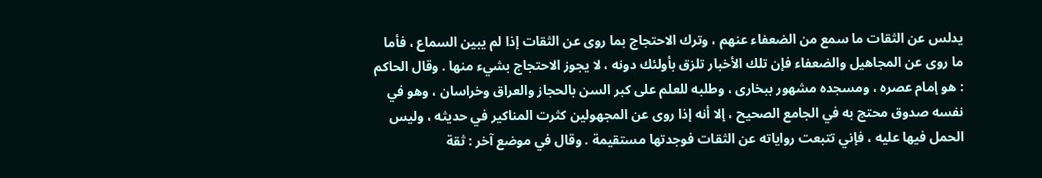يدلس عن الثقات ما سمع من الضعفاء عنهم ، وترك الاحتجاج بما روى عن الثقات إذا لم يبين السماع ، فأما ما روى عن المجاهيل والضعفاء فإن تلك الأخبار تلزق بأولئك دونه ، لا يجوز الاحتجاج بشيء منها . وقال الحاكم : هو إمام عصره ، ومسجده مشهور ببخارى ، وطلبه للعلم على كبر السن بالحجاز والعراق وخراسان ، وهو في نفسه صدوق محتج به في الجامع الصحيح ، إلا أنه إذا روى عن المجهولين كثرت المناكير في حديثه ، وليس الحمل فيها عليه ، فإني تتبعت رواياته عن الثقات فوجدتها مستقيمة . وقال في موضع آخر : ثقة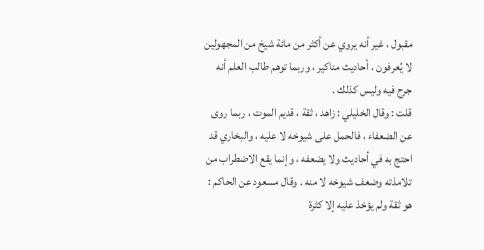مقبول ، غير أنه يروي عن أكثر من مائة شيخ من المجهولين لا يُعرفون ، أحاديث مناكير ، وربما توهم طالب العلم أنه جرح فيه وليس كذلك .
قلت : وقال الخليلي : زاهد ، ثقة ، قديم الموت ، ربما روى عن الضعفاء ، فالحمل على شيوخه لا عليه ، والبخاري قد احتج به في أحاديث ولا يضعفه ، وإنما يقع الاضطراب من تلامذته وضعف شيوخه لا منه . وقال مسعود عن الحاكم : هو ثقة ولم يؤخذ عليه إلا كثرة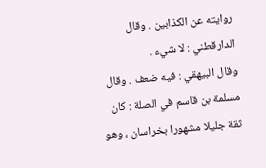روايته عن الكذابين . وقال الدارقطني : لا شيء .
وقال البيهقي : فيه ضعف . وقال مسلمة بن قاسم في الصلة : كان ثقة جليلا مشهورا بخراسان ، وهو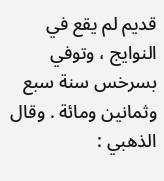قديم لم يقع في النوايج ، وتوفي بسرخس سنة سبع وثمانين ومائة . وقال الذهبي :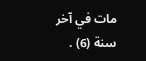مات في آخر سنة (6) .